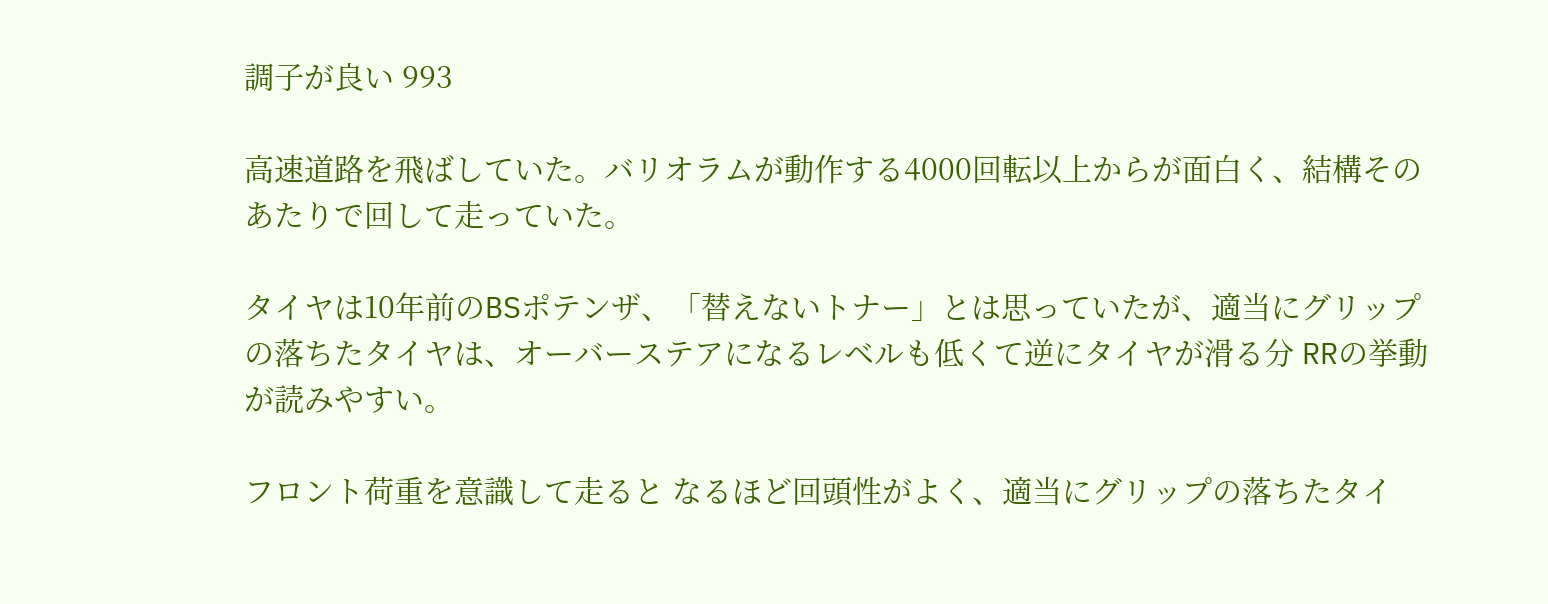調子が良い 993

高速道路を飛ばしていた。バリオラムが動作する4000回転以上からが面白く、結構そのあたりで回して走っていた。

タイヤは10年前のBSポテンザ、「替えないトナー」とは思っていたが、適当にグリップの落ちたタイヤは、オーバーステアになるレベルも低くて逆にタイヤが滑る分 RRの挙動が読みやすい。

フロント荷重を意識して走ると なるほど回頭性がよく、適当にグリップの落ちたタイ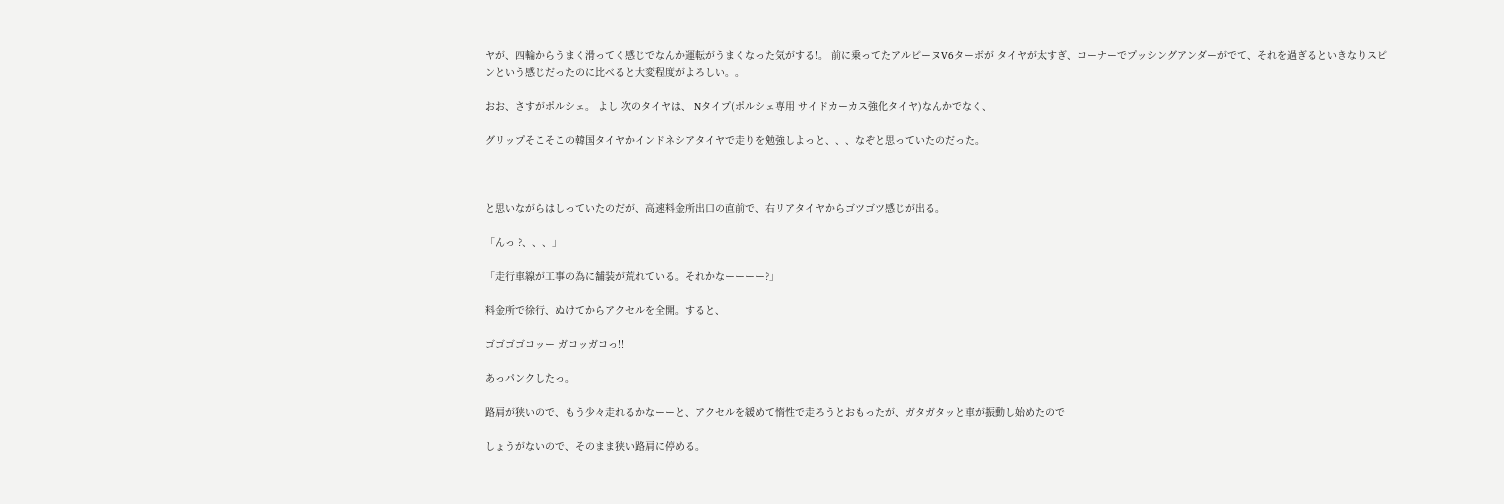ヤが、四輪からうまく滑ってく感じでなんか運転がうまくなった気がする!。 前に乗ってたアルピーヌV6ターボが タイヤが太すぎ、コーナーでプッシングアンダーがでて、それを過ぎるといきなりスピンという感じだったのに比べると大変程度がよろしい。。

おお、さすがポルシェ。 よし 次のタイヤは、 Nタイプ(ポルシェ専用 サイドカーカス強化タイヤ)なんかでなく、

グリップそこそこの韓国タイヤかインドネシアタイヤで走りを勉強しよっと、、、なぞと思っていたのだった。



と思いながらはしっていたのだが、高速料金所出口の直前で、右リアタイヤからゴツゴツ感じが出る。

「んっ ?、、、」

「走行車線が工事の為に舗装が荒れている。それかなーーーー?」

料金所で徐行、ぬけてからアクセルを全開。すると、

ゴゴゴゴコッー ガコッガコっ!!

あっパンクしたっ。

路肩が狭いので、もう少々走れるかなーーと、アクセルを緩めて惰性で走ろうとおもったが、ガタガタッと車が振動し始めたので

しょうがないので、そのまま狭い路肩に停める。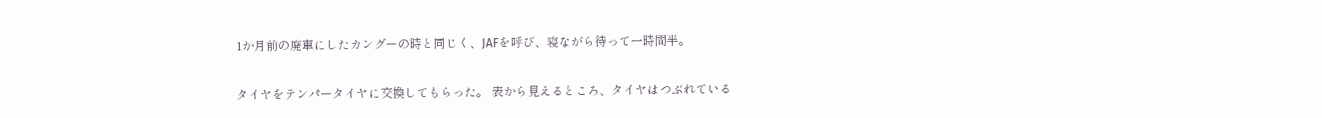1か月前の廃車にしたカングーの時と同じく、JAFを呼び、寝ながら待って一時間半。

タイヤをテンパータイヤに交換してもらった。 表から見えるところ、タイヤはつぶれている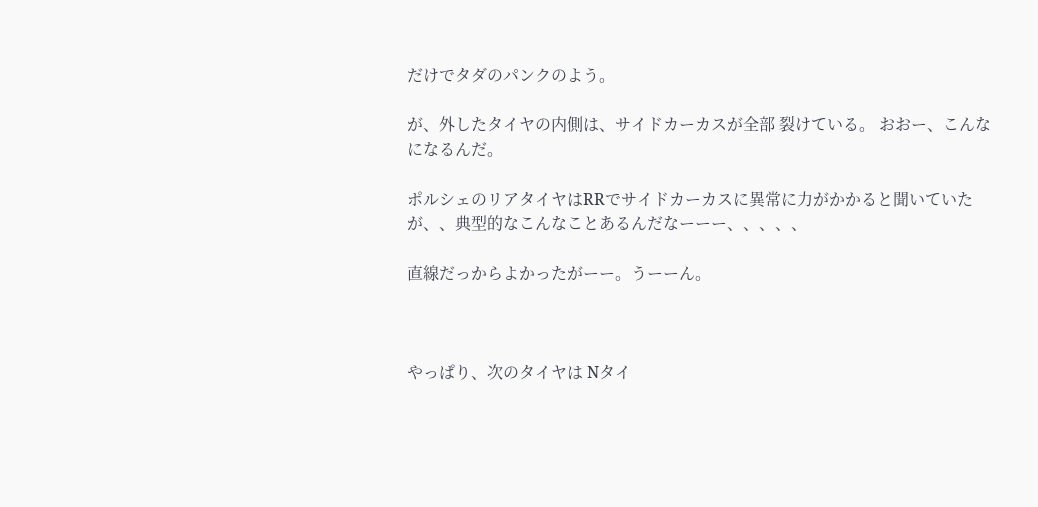だけでタダのパンクのよう。

が、外したタイヤの内側は、サイドカーカスが全部 裂けている。 おおー、こんなになるんだ。

ポルシェのリアタイヤはRRでサイドカーカスに異常に力がかかると聞いていたが、、典型的なこんなことあるんだなーーー、、、、、

直線だっからよかったがーー。うーーん。



やっぱり、次のタイヤは Nタイ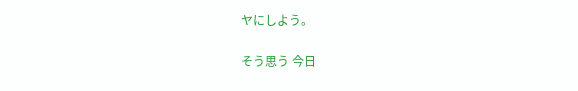ヤにしよう。

そう思う 今日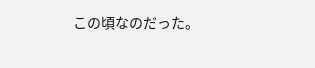この頃なのだった。